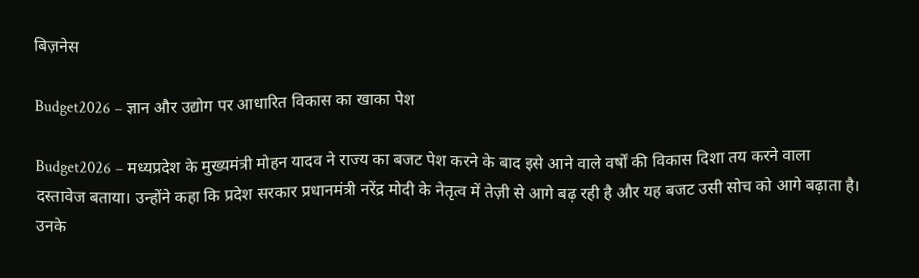बिज़नेस

Budget2026 – ज्ञान और उद्योग पर आधारित विकास का खाका पेश

Budget2026 – मध्यप्रदेश के मुख्यमंत्री मोहन यादव ने राज्य का बजट पेश करने के बाद इसे आने वाले वर्षों की विकास दिशा तय करने वाला दस्तावेज बताया। उन्होंने कहा कि प्रदेश सरकार प्रधानमंत्री नरेंद्र मोदी के नेतृत्व में तेज़ी से आगे बढ़ रही है और यह बजट उसी सोच को आगे बढ़ाता है। उनके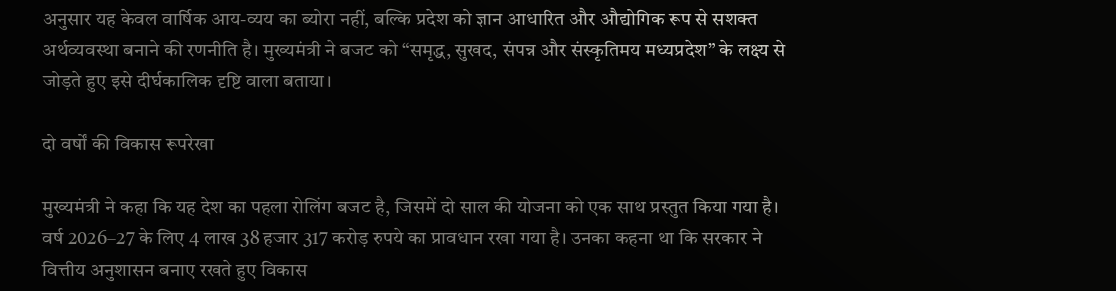अनुसार यह केवल वार्षिक आय-व्यय का ब्योरा नहीं, बल्कि प्रदेश को ज्ञान आधारित और औद्योगिक रूप से सशक्त अर्थव्यवस्था बनाने की रणनीति है। मुख्यमंत्री ने बजट को “समृद्ध, सुखद, संपन्न और संस्कृतिमय मध्यप्रदेश” के लक्ष्य से जोड़ते हुए इसे दीर्घकालिक दृष्टि वाला बताया।

दो वर्षों की विकास रूपरेखा

मुख्यमंत्री ने कहा कि यह देश का पहला रोलिंग बजट है, जिसमें दो साल की योजना को एक साथ प्रस्तुत किया गया है। वर्ष 2026–27 के लिए 4 लाख 38 हजार 317 करोड़ रुपये का प्रावधान रखा गया है। उनका कहना था कि सरकार ने वित्तीय अनुशासन बनाए रखते हुए विकास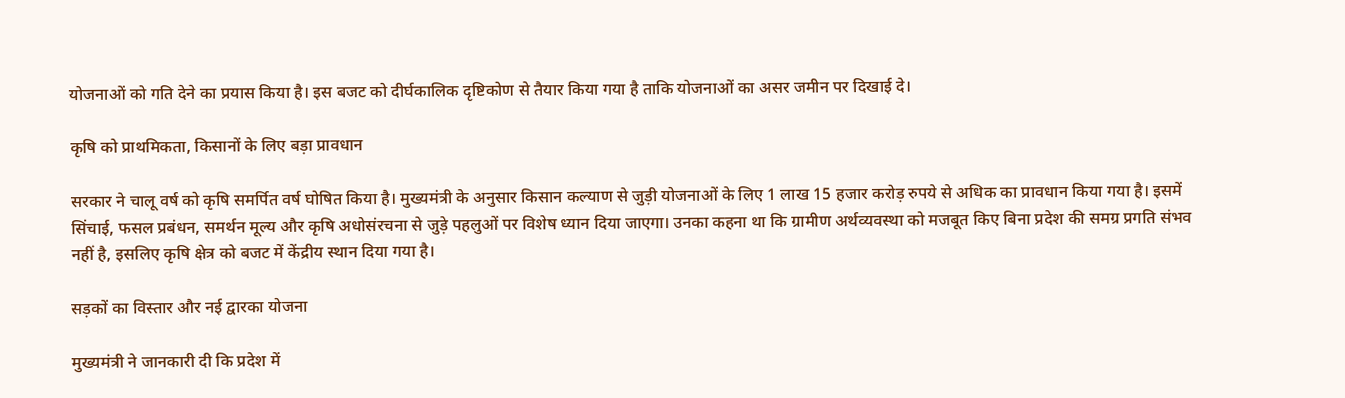योजनाओं को गति देने का प्रयास किया है। इस बजट को दीर्घकालिक दृष्टिकोण से तैयार किया गया है ताकि योजनाओं का असर जमीन पर दिखाई दे।

कृषि को प्राथमिकता, किसानों के लिए बड़ा प्रावधान

सरकार ने चालू वर्ष को कृषि समर्पित वर्ष घोषित किया है। मुख्यमंत्री के अनुसार किसान कल्याण से जुड़ी योजनाओं के लिए 1 लाख 15 हजार करोड़ रुपये से अधिक का प्रावधान किया गया है। इसमें सिंचाई, फसल प्रबंधन, समर्थन मूल्य और कृषि अधोसंरचना से जुड़े पहलुओं पर विशेष ध्यान दिया जाएगा। उनका कहना था कि ग्रामीण अर्थव्यवस्था को मजबूत किए बिना प्रदेश की समग्र प्रगति संभव नहीं है, इसलिए कृषि क्षेत्र को बजट में केंद्रीय स्थान दिया गया है।

सड़कों का विस्तार और नई द्वारका योजना

मुख्यमंत्री ने जानकारी दी कि प्रदेश में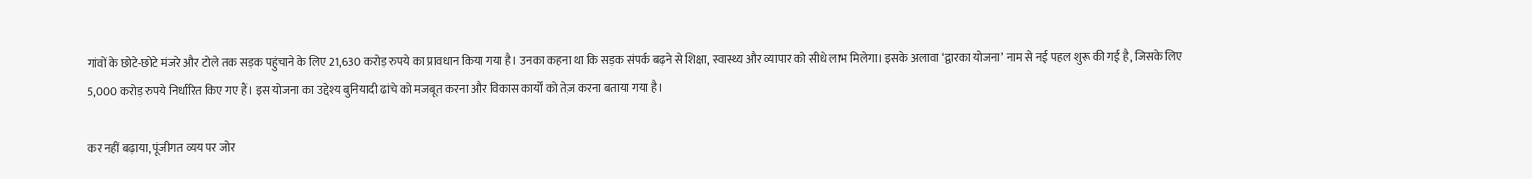गांवों के छोटे-छोटे मंजरे और टोले तक सड़क पहुंचाने के लिए 21,630 करोड़ रुपये का प्रावधान किया गया है। उनका कहना था कि सड़क संपर्क बढ़ने से शिक्षा, स्वास्थ्य और व्यापार को सीधे लाभ मिलेगा। इसके अलावा ‘द्वारका योजना’ नाम से नई पहल शुरू की गई है, जिसके लिए 5,000 करोड़ रुपये निर्धारित किए गए हैं। इस योजना का उद्देश्य बुनियादी ढांचे को मजबूत करना और विकास कार्यों को तेज़ करना बताया गया है।

कर नहीं बढ़ाया, पूंजीगत व्यय पर जोर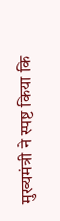मुख्यमंत्री ने स्पष्ट किया कि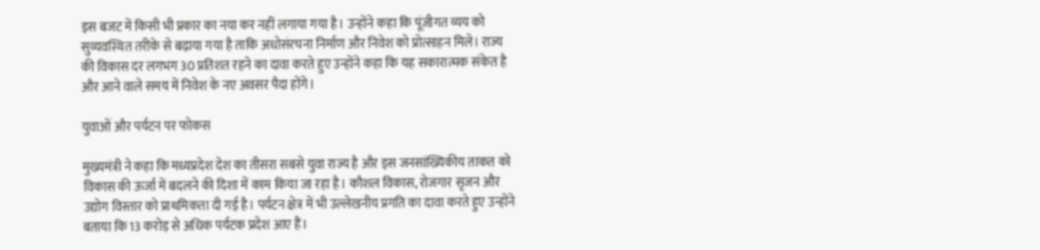इस बजट में किसी भी प्रकार का नया कर नहीं लगाया गया है। उन्होंने कहा कि पूंजीगत व्यय को सुव्यवस्थित तरीके से बढ़ाया गया है ताकि अधोसंरचना निर्माण और निवेश को प्रोत्साहन मिले। राज्य की विकास दर लगभग 30 प्रतिशत रहने का दावा करते हुए उन्होंने कहा कि यह सकारात्मक संकेत है और आने वाले समय में निवेश के नए अवसर पैदा होंगे।

युवाओं और पर्यटन पर फोकस

मुख्यमंत्री ने कहा कि मध्यप्रदेश देश का तीसरा सबसे युवा राज्य है और इस जनसांख्यिकीय ताकत को विकास की ऊर्जा में बदलने की दिशा में काम किया जा रहा है। कौशल विकास, रोजगार सृजन और उद्योग विस्तार को प्राथमिकता दी गई है। पर्यटन क्षेत्र में भी उल्लेखनीय प्रगति का दावा करते हुए उन्होंने बताया कि 13 करोड़ से अधिक पर्यटक प्रदेश आए हैं।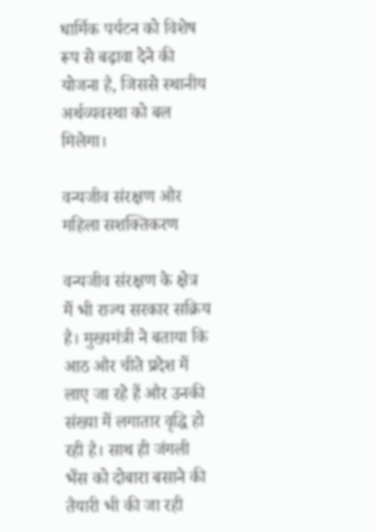धार्मिक पर्यटन को विशेष रूप से बढ़ावा देने की योजना है, जिससे स्थानीय अर्थव्यवस्था को बल मिलेगा।

वन्यजीव संरक्षण और महिला सशक्तिकरण

वन्यजीव संरक्षण के क्षेत्र में भी राज्य सरकार सक्रिय है। मुख्यमंत्री ने बताया कि आठ और चीते प्रदेश में लाए जा रहे हैं और उनकी संख्या में लगातार वृद्धि हो रही है। साथ ही जंगली भैंस को दोबारा बसाने की तैयारी भी की जा रही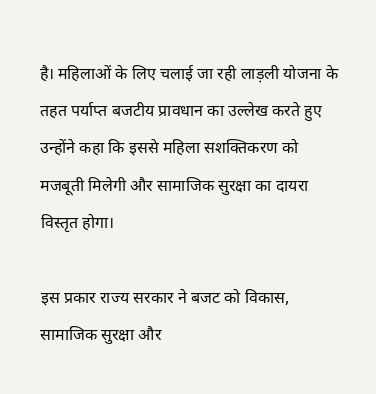है। महिलाओं के लिए चलाई जा रही लाड़ली योजना के तहत पर्याप्त बजटीय प्रावधान का उल्लेख करते हुए उन्होंने कहा कि इससे महिला सशक्तिकरण को मजबूती मिलेगी और सामाजिक सुरक्षा का दायरा विस्तृत होगा।

इस प्रकार राज्य सरकार ने बजट को विकास, सामाजिक सुरक्षा और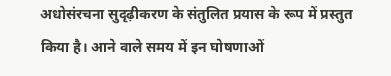अधोसंरचना सुदृढ़ीकरण के संतुलित प्रयास के रूप में प्रस्तुत किया है। आने वाले समय में इन घोषणाओं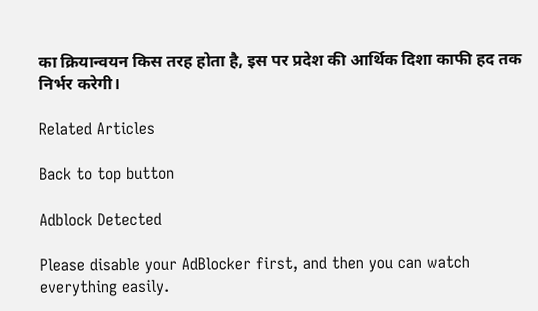का क्रियान्वयन किस तरह होता है, इस पर प्रदेश की आर्थिक दिशा काफी हद तक निर्भर करेगी।

Related Articles

Back to top button

Adblock Detected

Please disable your AdBlocker first, and then you can watch everything easily.